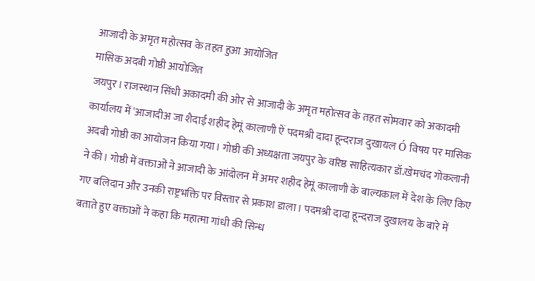आजादी के अमृत महोत्सव के तहत हुआ आयोजित
मासिक अदबी गोष्ठी आयोजित
जयपुर। राजस्थान सिंधी अकादमी की ओर से आजादी के अमृत महोत्सव के तहत सोमवार को अकादमी कार्यालय में 'आजादीअ जा शैदाई शहीद हेमूं कालाणी ऐं पदमश्री दादा हून्दराज दुखायल Ó विषय पर मासिक अदबी गोष्ठी का आयोजन किया गया। गोष्ठी की अध्यक्षता जयपुर के वरिष्ठ साहित्यकार डॉ.खेमचंद गोकलानी ने की। गोष्ठी में वक्ताओं ने आजादी के आंदोलन में अमर शहीद हेमूं कालाणी के बाल्यकाल में देश के लिए किए गए बलिदान और उनकी राष्ट्रभक्ति पर विस्तार से प्रकाश डाला। पदमश्री दादा हून्दराज दुखालय के बारे में बताते हुए वक्ताओं ने कहा कि महात्मा गांधी की सिन्ध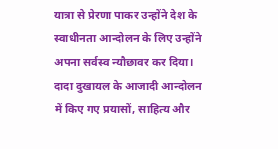यात्रा से प्रेरणा पाकर उन्होंने देश के स्वाधीनता आन्दोलन के लिए उन्होंने अपना सर्वस्व न्यौछावर कर दिया। दादा दुखायल के आजादी आन्दोलन में किए गए प्रयासों, साहित्य और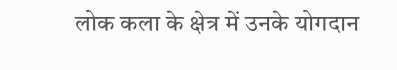लोक कला के क्षेत्र में उनके योगदान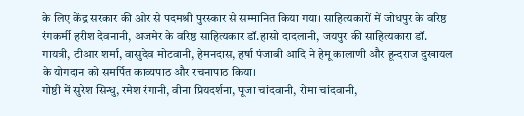के लिए केंद्र सरकार की ओर से पदमश्री पुरस्कार से सम्मानित किया गया। साहित्यकारों में जोधपुर के वरिष्ठ रंगकर्मी हरीश देवनानी, अजमेर के वरिष्ठ साहित्यकार डॉ.हासो दादलानी, जयपुर की साहित्यकारा डॉ. गायत्री, टीआर शर्मा, वासुदेव मोटवानी, हेमनदास, हर्षा पंजाबी आदि ने हेमू कालाणी और हून्दराज दुखायल के योगदान को समर्पित काव्यपाठ और रचनापाठ किया।
गोष्ठी में सुरेश सिन्धु, रमेश रंगानी, वीना प्रियदर्शना, पूजा चांदवानी, रोमा चांदवानी,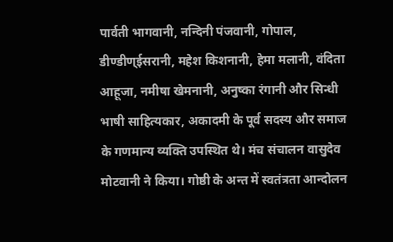पार्वती भागवानी, नन्दिनी पंजवानी, गोपाल, डीण्डीण्ईसरानी, महेश किशनानी, हेमा मलानी, वंदिता आहूजा, नमीषा खेमनानी, अनुष्का रंगानी और सिन्धी भाषी साहित्यकार, अकादमी के पूर्व सदस्य और समाज के गणमान्य व्यक्ति उपस्थित थे। मंच संचालन वासुदेव मोटवानी ने किया। गोष्ठी के अन्त में स्वतंत्रता आन्दोलन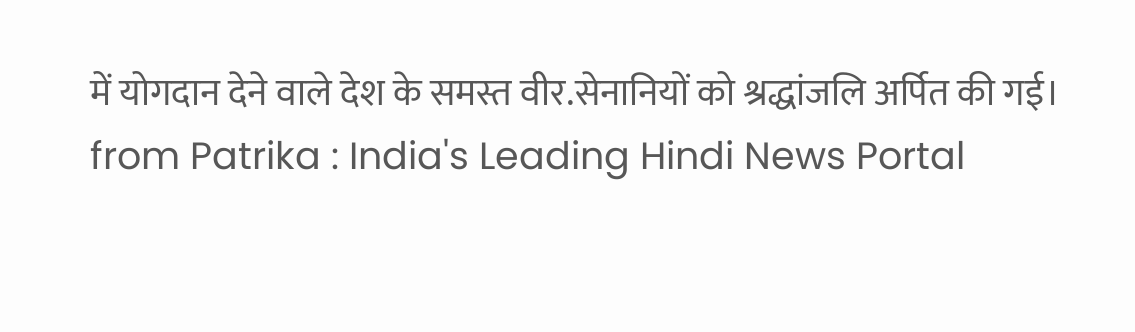में योगदान देने वाले देश के समस्त वीर.सेनानियों को श्रद्धांजलि अर्पित की गई।
from Patrika : India's Leading Hindi News Portal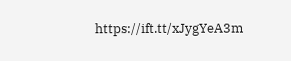https://ift.tt/xJygYeA3m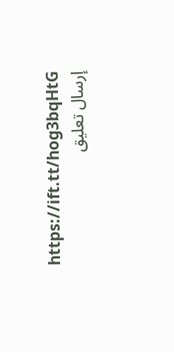https://ift.tt/hog3bqHtG
إرسال تعليق